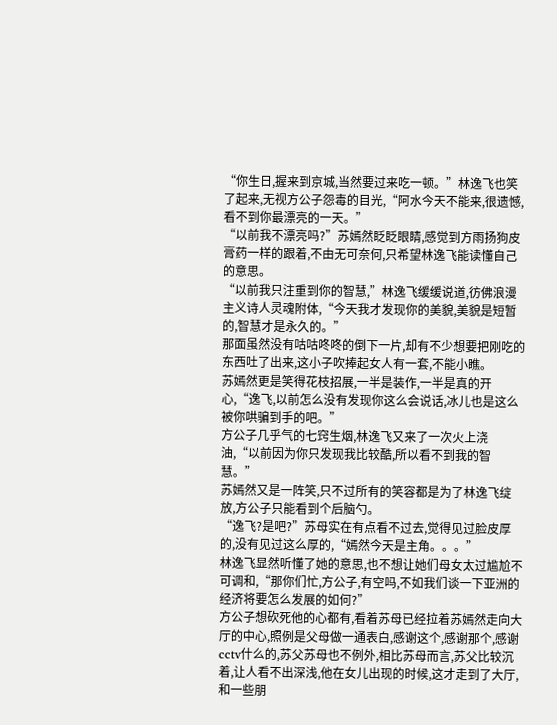“你生日,握来到京城,当然要过来吃一顿。”林逸飞也笑了起来,无视方公子怨毒的目光,“阿水今天不能来,很遗憾,看不到你最漂亮的一天。”
“以前我不漂亮吗?”苏嫣然眨眨眼睛,感觉到方雨扬狗皮膏药一样的跟着,不由无可奈何,只希望林逸飞能读懂自己的意思。
“以前我只注重到你的智慧,”林逸飞缓缓说道,彷佛浪漫主义诗人灵魂附体,“今天我才发现你的美貌,美貌是短暂的,智慧才是永久的。”
那面虽然没有咕咕咚咚的倒下一片,却有不少想要把刚吃的东西吐了出来,这小子吹捧起女人有一套,不能小瞧。
苏嫣然更是笑得花枝招展,一半是装作,一半是真的开心,“逸飞,以前怎么没有发现你这么会说话,冰儿也是这么被你哄骗到手的吧。”
方公子几乎气的七窍生烟,林逸飞又来了一次火上浇油,“以前因为你只发现我比较酷,所以看不到我的智慧。”
苏嫣然又是一阵笑,只不过所有的笑容都是为了林逸飞绽放,方公子只能看到个后脑勺。
“逸飞?是吧?”苏母实在有点看不过去,觉得见过脸皮厚的,没有见过这么厚的,“嫣然今天是主角。。。”
林逸飞显然听懂了她的意思,也不想让她们母女太过尴尬不可调和,“那你们忙,方公子,有空吗,不如我们谈一下亚洲的经济将要怎么发展的如何?”
方公子想砍死他的心都有,看着苏母已经拉着苏嫣然走向大厅的中心,照例是父母做一通表白,感谢这个,感谢那个,感谢cctv什么的,苏父苏母也不例外,相比苏母而言,苏父比较沉着,让人看不出深浅,他在女儿出现的时候,这才走到了大厅,和一些朋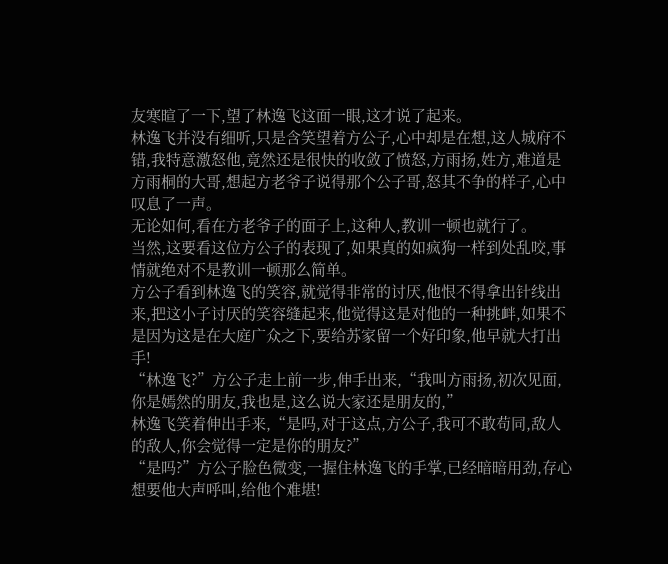友寒暄了一下,望了林逸飞这面一眼,这才说了起来。
林逸飞并没有细听,只是含笑望着方公子,心中却是在想,这人城府不错,我特意激怒他,竟然还是很快的收敛了愤怒,方雨扬,姓方,难道是方雨桐的大哥,想起方老爷子说得那个公子哥,怒其不争的样子,心中叹息了一声。
无论如何,看在方老爷子的面子上,这种人,教训一顿也就行了。
当然,这要看这位方公子的表现了,如果真的如疯狗一样到处乱咬,事情就绝对不是教训一顿那么简单。
方公子看到林逸飞的笑容,就觉得非常的讨厌,他恨不得拿出针线出来,把这小子讨厌的笑容缝起来,他觉得这是对他的一种挑衅,如果不是因为这是在大庭广众之下,要给苏家留一个好印象,他早就大打出手!
“林逸飞?”方公子走上前一步,伸手出来,“我叫方雨扬,初次见面,你是嫣然的朋友,我也是,这么说大家还是朋友的,”
林逸飞笑着伸出手来,“是吗,对于这点,方公子,我可不敢苟同,敌人的敌人,你会觉得一定是你的朋友?”
“是吗?”方公子脸色微变,一握住林逸飞的手掌,已经暗暗用劲,存心想要他大声呼叫,给他个难堪!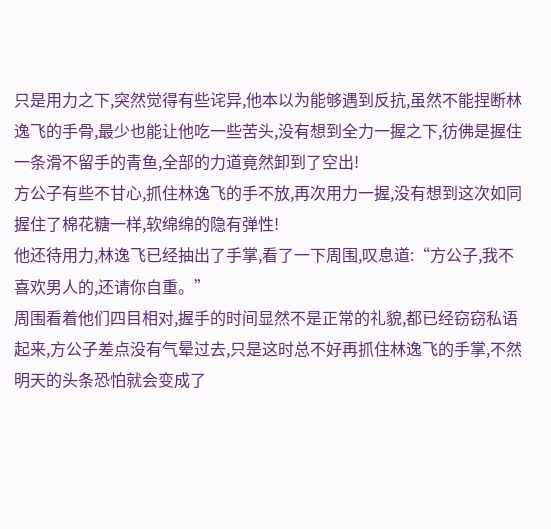只是用力之下,突然觉得有些诧异,他本以为能够遇到反抗,虽然不能捏断林逸飞的手骨,最少也能让他吃一些苦头,没有想到全力一握之下,彷佛是握住一条滑不留手的青鱼,全部的力道竟然卸到了空出!
方公子有些不甘心,抓住林逸飞的手不放,再次用力一握,没有想到这次如同握住了棉花糖一样,软绵绵的隐有弹性!
他还待用力,林逸飞已经抽出了手掌,看了一下周围,叹息道:“方公子,我不喜欢男人的,还请你自重。”
周围看着他们四目相对,握手的时间显然不是正常的礼貌,都已经窃窃私语起来,方公子差点没有气晕过去,只是这时总不好再抓住林逸飞的手掌,不然明天的头条恐怕就会变成了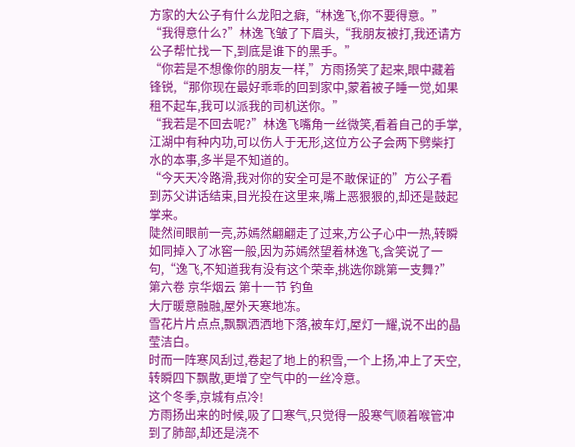方家的大公子有什么龙阳之癖,“林逸飞,你不要得意。”
“我得意什么?”林逸飞皱了下眉头,“我朋友被打,我还请方公子帮忙找一下,到底是谁下的黑手。”
“你若是不想像你的朋友一样,”方雨扬笑了起来,眼中藏着锋锐,“那你现在最好乖乖的回到家中,蒙着被子睡一觉,如果租不起车,我可以派我的司机送你。”
“我若是不回去呢?”林逸飞嘴角一丝微笑,看着自己的手掌,江湖中有种内功,可以伤人于无形,这位方公子会两下劈柴打水的本事,多半是不知道的。
“今天天冷路滑,我对你的安全可是不敢保证的”方公子看到苏父讲话结束,目光投在这里来,嘴上恶狠狠的,却还是鼓起掌来。
陡然间眼前一亮,苏嫣然翩翩走了过来,方公子心中一热,转瞬如同掉入了冰窖一般,因为苏嫣然望着林逸飞,含笑说了一句,“逸飞,不知道我有没有这个荣幸,挑选你跳第一支舞?”
第六卷 京华烟云 第十一节 钓鱼
大厅暖意融融,屋外天寒地冻。
雪花片片点点,飘飘洒洒地下落,被车灯,屋灯一耀,说不出的晶莹洁白。
时而一阵寒风刮过,卷起了地上的积雪,一个上扬,冲上了天空,转瞬四下飘散,更增了空气中的一丝冷意。
这个冬季,京城有点冷!
方雨扬出来的时候,吸了口寒气,只觉得一股寒气顺着喉管冲到了肺部,却还是浇不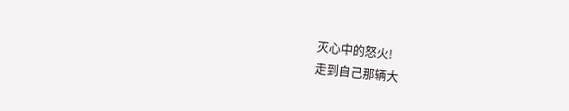灭心中的怒火!
走到自己那辆大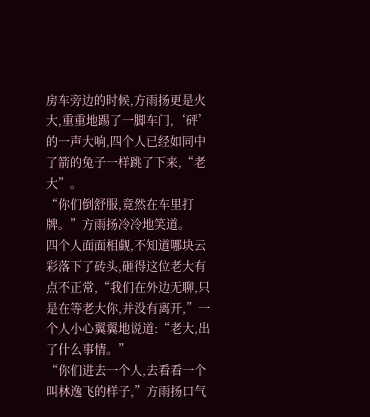房车旁边的时候,方雨扬更是火大,重重地踢了一脚车门,‘砰’的一声大响,四个人已经如同中了箭的兔子一样跳了下来,“老大”。
“你们倒舒服,竟然在车里打牌。”方雨扬冷冷地笑道。
四个人面面相觑,不知道哪块云彩落下了砖头,砸得这位老大有点不正常,“我们在外边无聊,只是在等老大你,并没有离开,”一个人小心翼翼地说道:“老大,出了什么事情。”
“你们进去一个人,去看看一个叫林逸飞的样子,”方雨扬口气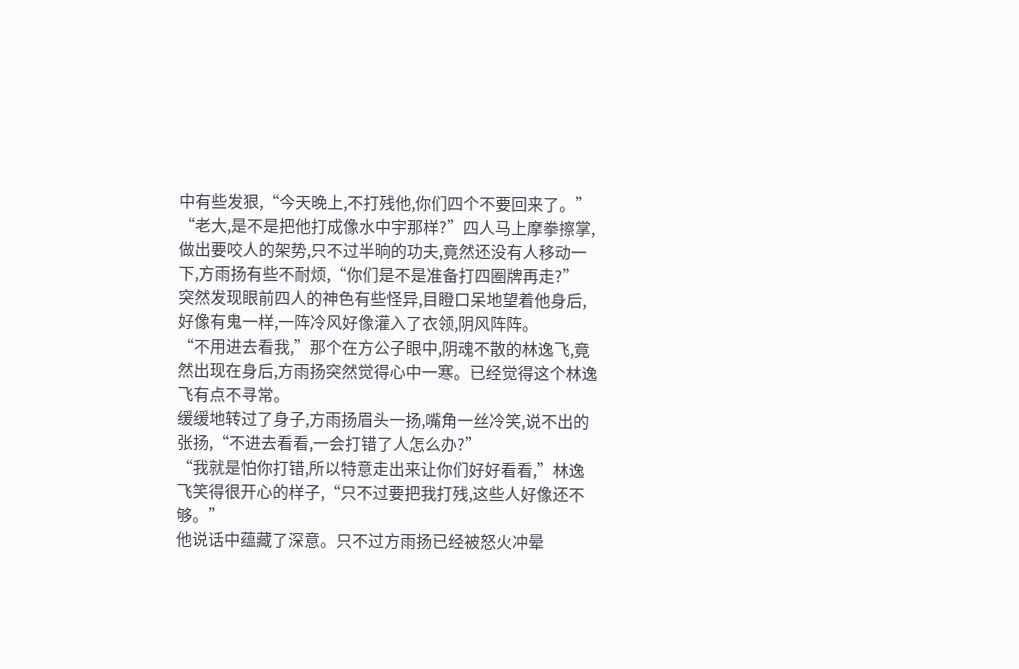中有些发狠,“今天晚上,不打残他,你们四个不要回来了。”
“老大,是不是把他打成像水中宇那样?”四人马上摩拳擦掌,做出要咬人的架势,只不过半晌的功夫,竟然还没有人移动一下,方雨扬有些不耐烦,“你们是不是准备打四圈牌再走?”
突然发现眼前四人的神色有些怪异,目瞪口呆地望着他身后,好像有鬼一样,一阵冷风好像灌入了衣领,阴风阵阵。
“不用进去看我,”那个在方公子眼中,阴魂不散的林逸飞,竟然出现在身后,方雨扬突然觉得心中一寒。已经觉得这个林逸飞有点不寻常。
缓缓地转过了身子,方雨扬眉头一扬,嘴角一丝冷笑,说不出的张扬,“不进去看看,一会打错了人怎么办?”
“我就是怕你打错,所以特意走出来让你们好好看看,”林逸飞笑得很开心的样子,“只不过要把我打残,这些人好像还不够。”
他说话中蕴藏了深意。只不过方雨扬已经被怒火冲晕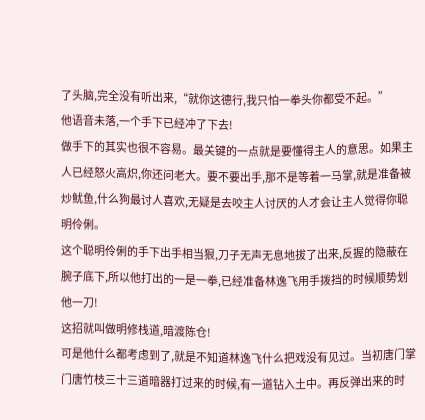了头脑,完全没有听出来,“就你这德行,我只怕一拳头你都受不起。”
他语音未落,一个手下已经冲了下去!
做手下的其实也很不容易。最关键的一点就是要懂得主人的意思。如果主人已经怒火高炽,你还问老大。要不要出手,那不是等着一马掌,就是准备被炒鱿鱼,什么狗最讨人喜欢,无疑是去咬主人讨厌的人才会让主人觉得你聪明伶俐。
这个聪明伶俐的手下出手相当狠,刀子无声无息地拔了出来,反握的隐蔽在腕子底下,所以他打出的一是一拳,已经准备林逸飞用手拨挡的时候顺势划他一刀!
这招就叫做明修栈道,暗渡陈仓!
可是他什么都考虑到了,就是不知道林逸飞什么把戏没有见过。当初唐门掌门唐竹枝三十三道暗器打过来的时候,有一道钻入土中。再反弹出来的时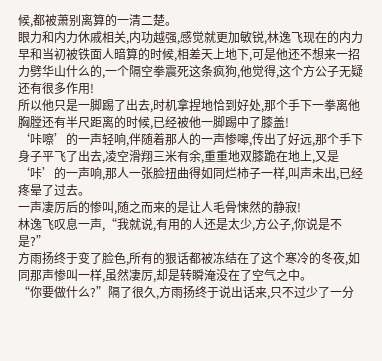候,都被萧别离算的一清二楚。
眼力和内力休戚相关,内功越强,感觉就更加敏锐,林逸飞现在的内力早和当初被铁面人暗算的时候,相差天上地下,可是他还不想来一招力劈华山什么的,一个隔空拳震死这条疯狗,他觉得,这个方公子无疑还有很多作用!
所以他只是一脚踢了出去,时机拿捏地恰到好处,那个手下一拳离他胸膛还有半尺距离的时候,已经被他一脚踢中了膝盖!
‘咔嚓’的一声轻响,伴随着那人的一声惨嗥,传出了好远,那个手下身子平飞了出去,凌空滑翔三米有余,重重地双膝跪在地上,又是‘咔’的一声响,那人一张脸扭曲得如同烂柿子一样,叫声未出,已经疼晕了过去。
一声凄厉后的惨叫,随之而来的是让人毛骨悚然的静寂!
林逸飞叹息一声,“我就说,有用的人还是太少,方公子,你说是不是?”
方雨扬终于变了脸色,所有的狠话都被冻结在了这个寒冷的冬夜,如同那声惨叫一样,虽然凄厉,却是转瞬淹没在了空气之中。
“你要做什么?”隔了很久,方雨扬终于说出话来,只不过少了一分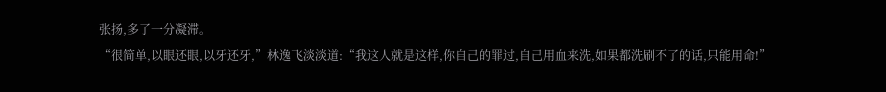张扬,多了一分凝滞。
“很简单,以眼还眼,以牙还牙,”林逸飞淡淡道:“我这人就是这样,你自己的罪过,自己用血来洗,如果都洗刷不了的话,只能用命!”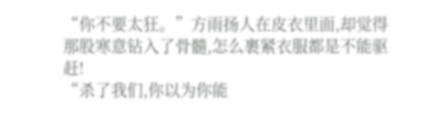“你不要太狂。”方雨扬人在皮衣里面,却觉得那股寒意钻入了骨髓,怎么裹紧衣服都是不能驱赶!
“杀了我们,你以为你能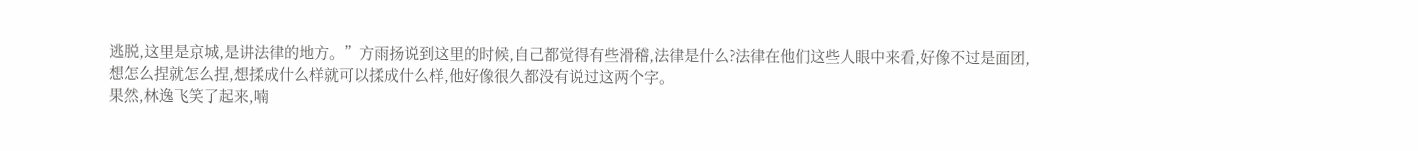逃脱,这里是京城,是讲法律的地方。”方雨扬说到这里的时候,自己都觉得有些滑稽,法律是什么?法律在他们这些人眼中来看,好像不过是面团,想怎么捏就怎么捏,想揉成什么样就可以揉成什么样,他好像很久都没有说过这两个字。
果然,林逸飞笑了起来,喃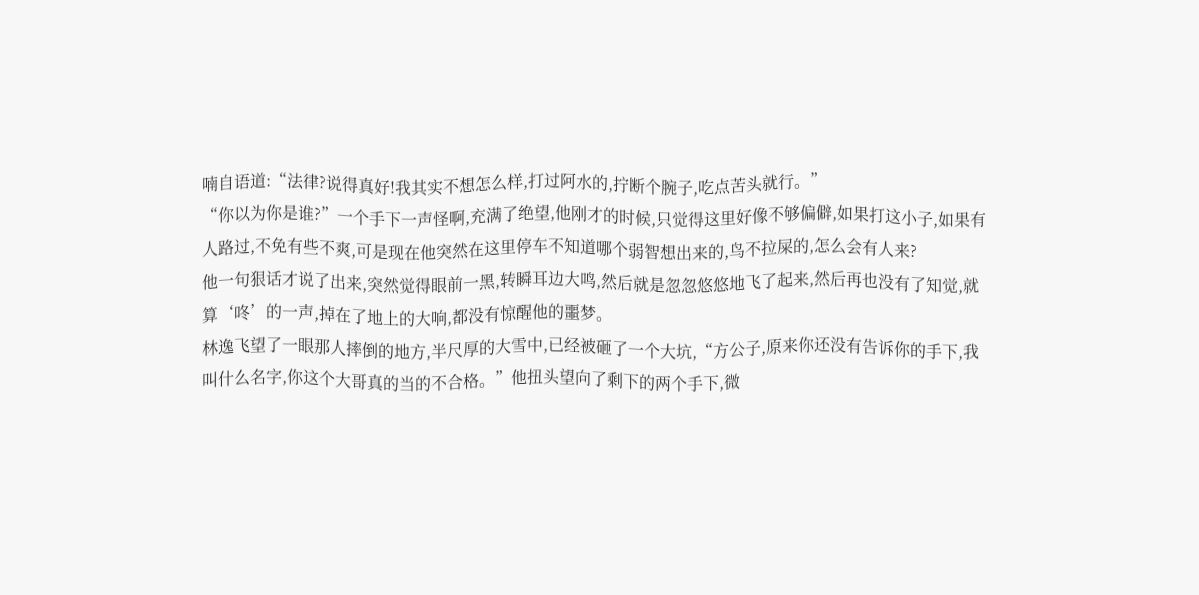喃自语道:“法律?说得真好!我其实不想怎么样,打过阿水的,拧断个腕子,吃点苦头就行。”
“你以为你是谁?”一个手下一声怪啊,充满了绝望,他刚才的时候,只觉得这里好像不够偏僻,如果打这小子,如果有人路过,不免有些不爽,可是现在他突然在这里停车不知道哪个弱智想出来的,鸟不拉屎的,怎么会有人来?
他一句狠话才说了出来,突然觉得眼前一黑,转瞬耳边大鸣,然后就是忽忽悠悠地飞了起来,然后再也没有了知觉,就算‘咚’的一声,掉在了地上的大响,都没有惊醒他的噩梦。
林逸飞望了一眼那人摔倒的地方,半尺厚的大雪中,已经被砸了一个大坑,“方公子,原来你还没有告诉你的手下,我叫什么名字,你这个大哥真的当的不合格。”他扭头望向了剩下的两个手下,微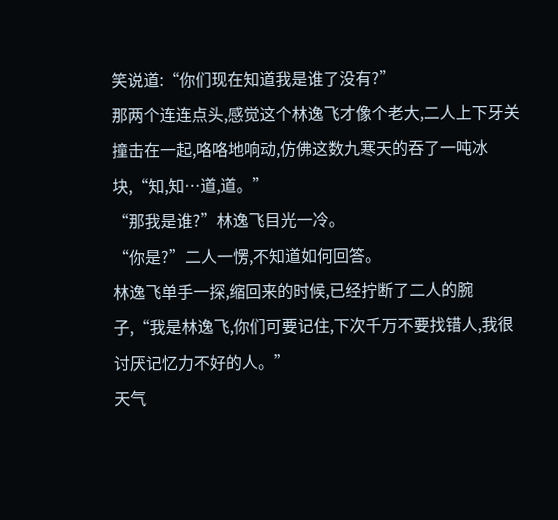笑说道:“你们现在知道我是谁了没有?”
那两个连连点头,感觉这个林逸飞才像个老大,二人上下牙关撞击在一起,咯咯地响动,仿佛这数九寒天的吞了一吨冰块,“知,知…道,道。”
“那我是谁?”林逸飞目光一冷。
“你是?”二人一愣,不知道如何回答。
林逸飞单手一探,缩回来的时候,已经拧断了二人的腕子,“我是林逸飞,你们可要记住,下次千万不要找错人,我很讨厌记忆力不好的人。”
天气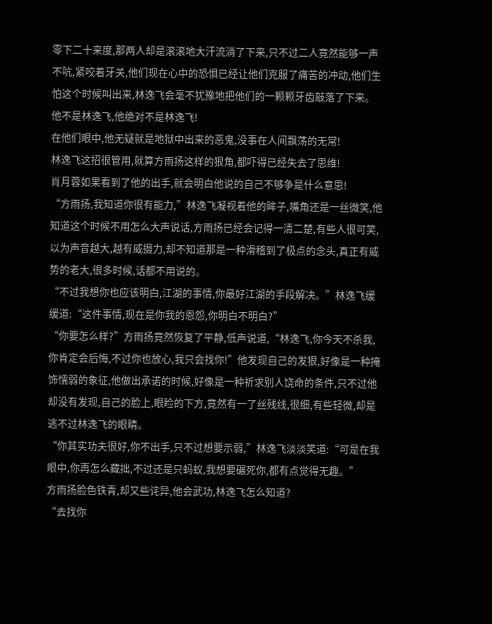零下二十来度,那两人却是滚滚地大汗流淌了下来,只不过二人竟然能够一声不吭,紧咬着牙关,他们现在心中的恐惧已经让他们克服了痛苦的冲动,他们生怕这个时候叫出来,林逸飞会毫不犹豫地把他们的一颗颗牙齿敲落了下来。
他不是林逸飞,他绝对不是林逸飞!
在他们眼中,他无疑就是地狱中出来的恶鬼,没事在人间飘荡的无常!
林逸飞这招很管用,就算方雨扬这样的狠角,都吓得已经失去了思维!
肖月蓉如果看到了他的出手,就会明白他说的自己不够争是什么意思!
“方雨扬,我知道你很有能力,”林逸飞凝视着他的眸子,嘴角还是一丝微笑,他知道这个时候不用怎么大声说话,方雨扬已经会记得一清二楚,有些人很可笑,以为声音越大,越有威摄力,却不知道那是一种滑稽到了极点的念头,真正有威势的老大,很多时候,话都不用说的。
“不过我想你也应该明白,江湖的事情,你最好江湖的手段解决。”林逸飞缓缓道:“这件事情,现在是你我的恩怨,你明白不明白?”
“你要怎么样?”方雨扬竟然恢复了平静,低声说道,“林逸飞,你今天不杀我,你肯定会后悔,不过你也放心,我只会找你!”他发现自己的发狠,好像是一种掩饰懦弱的象征,他做出承诺的时候,好像是一种祈求别人饶命的条件,只不过他却没有发现,自己的脸上,眼睑的下方,竟然有一了丝残线,很细,有些轻微,却是逃不过林逸飞的眼睛。
“你其实功夫很好,你不出手,只不过想要示弱,”林逸飞淡淡笑道:“可是在我眼中,你再怎么藏拙,不过还是只蚂蚁,我想要碾死你,都有点觉得无趣。”
方雨扬脸色铁青,却又些诧异,他会武功,林逸飞怎么知道?
“去找你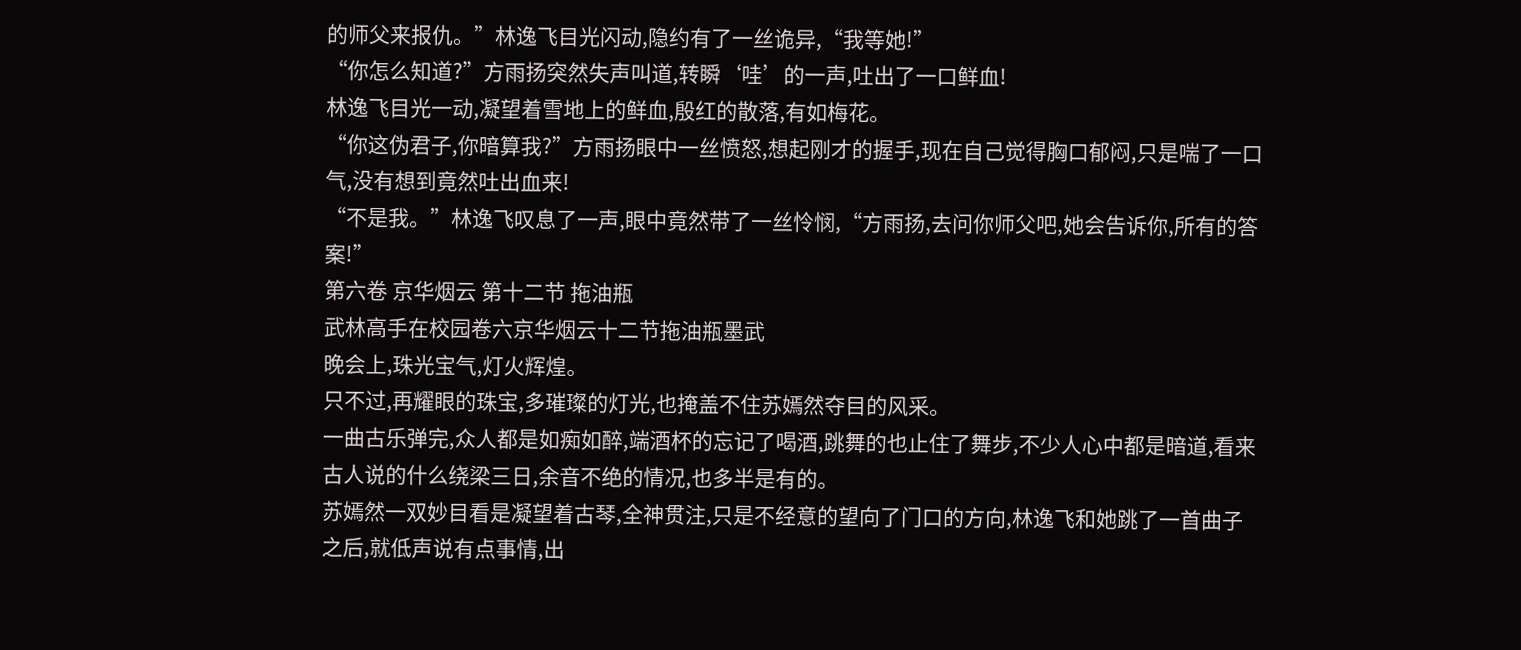的师父来报仇。”林逸飞目光闪动,隐约有了一丝诡异,“我等她!”
“你怎么知道?”方雨扬突然失声叫道,转瞬‘哇’的一声,吐出了一口鲜血!
林逸飞目光一动,凝望着雪地上的鲜血,殷红的散落,有如梅花。
“你这伪君子,你暗算我?”方雨扬眼中一丝愤怒,想起刚才的握手,现在自己觉得胸口郁闷,只是喘了一口气,没有想到竟然吐出血来!
“不是我。”林逸飞叹息了一声,眼中竟然带了一丝怜悯,“方雨扬,去问你师父吧,她会告诉你,所有的答案!”
第六卷 京华烟云 第十二节 拖油瓶
武林高手在校园卷六京华烟云十二节拖油瓶墨武
晚会上,珠光宝气,灯火辉煌。
只不过,再耀眼的珠宝,多璀璨的灯光,也掩盖不住苏嫣然夺目的风采。
一曲古乐弹完,众人都是如痴如醉,端酒杯的忘记了喝酒,跳舞的也止住了舞步,不少人心中都是暗道,看来古人说的什么绕梁三日,余音不绝的情况,也多半是有的。
苏嫣然一双妙目看是凝望着古琴,全神贯注,只是不经意的望向了门口的方向,林逸飞和她跳了一首曲子之后,就低声说有点事情,出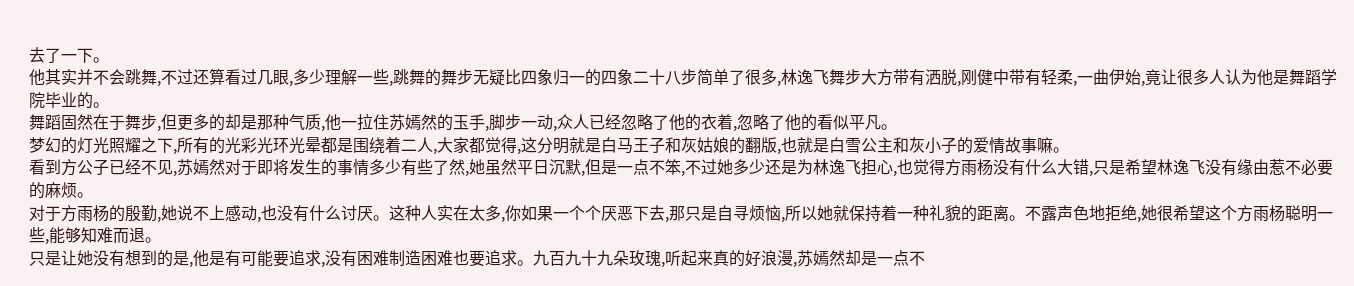去了一下。
他其实并不会跳舞,不过还算看过几眼,多少理解一些,跳舞的舞步无疑比四象归一的四象二十八步简单了很多,林逸飞舞步大方带有洒脱,刚健中带有轻柔,一曲伊始,竟让很多人认为他是舞蹈学院毕业的。
舞蹈固然在于舞步,但更多的却是那种气质,他一拉住苏嫣然的玉手,脚步一动,众人已经忽略了他的衣着,忽略了他的看似平凡。
梦幻的灯光照耀之下,所有的光彩光环光晕都是围绕着二人,大家都觉得,这分明就是白马王子和灰姑娘的翻版,也就是白雪公主和灰小子的爱情故事嘛。
看到方公子已经不见,苏嫣然对于即将发生的事情多少有些了然,她虽然平日沉默,但是一点不笨,不过她多少还是为林逸飞担心,也觉得方雨杨没有什么大错,只是希望林逸飞没有缘由惹不必要的麻烦。
对于方雨杨的殷勤,她说不上感动,也没有什么讨厌。这种人实在太多,你如果一个个厌恶下去,那只是自寻烦恼,所以她就保持着一种礼貌的距离。不露声色地拒绝,她很希望这个方雨杨聪明一些,能够知难而退。
只是让她没有想到的是,他是有可能要追求,没有困难制造困难也要追求。九百九十九朵玫瑰,听起来真的好浪漫,苏嫣然却是一点不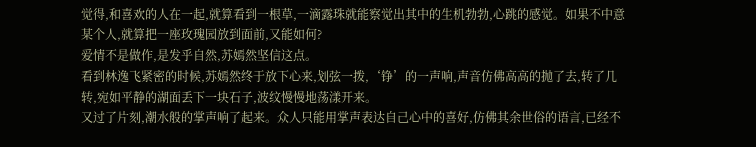觉得,和喜欢的人在一起,就算看到一根草,一滴露珠就能察觉出其中的生机勃勃,心跳的感觉。如果不中意某个人,就算把一座玫瑰园放到面前,又能如何?
爱情不是做作,是发乎自然,苏嫣然坚信这点。
看到林逸飞紧密的时候,苏嫣然终于放下心来,划弦一拨,‘铮’的一声响,声音仿佛高高的抛了去,转了几转,宛如平静的湖面丢下一块石子,波纹慢慢地荡漾开来。
又过了片刻,潮水般的掌声响了起来。众人只能用掌声表达自己心中的喜好,仿佛其余世俗的语言,已经不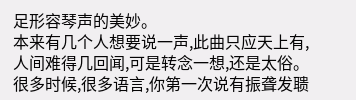足形容琴声的美妙。
本来有几个人想要说一声,此曲只应天上有,人间难得几回闻,可是转念一想,还是太俗。很多时候,很多语言,你第一次说有振聋发聩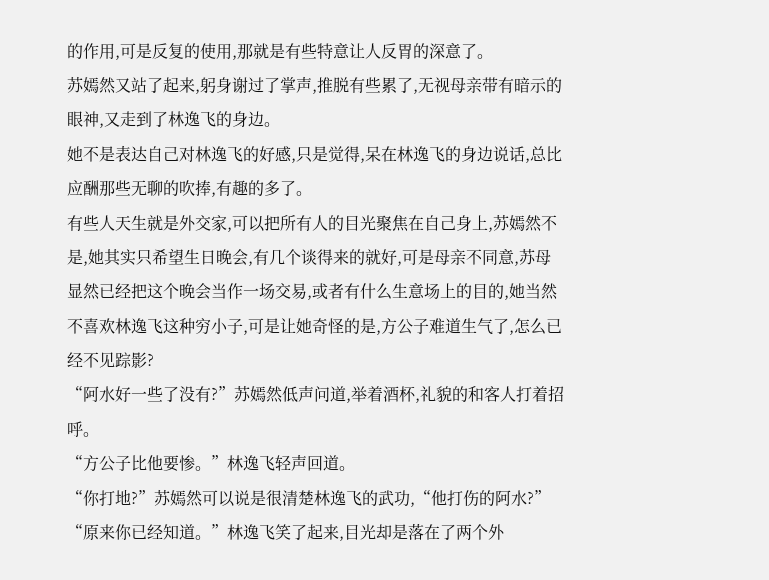的作用,可是反复的使用,那就是有些特意让人反胃的深意了。
苏嫣然又站了起来,躬身谢过了掌声,推脱有些累了,无视母亲带有暗示的眼神,又走到了林逸飞的身边。
她不是表达自己对林逸飞的好感,只是觉得,呆在林逸飞的身边说话,总比应酬那些无聊的吹捧,有趣的多了。
有些人天生就是外交家,可以把所有人的目光聚焦在自己身上,苏嫣然不是,她其实只希望生日晚会,有几个谈得来的就好,可是母亲不同意,苏母显然已经把这个晚会当作一场交易,或者有什么生意场上的目的,她当然不喜欢林逸飞这种穷小子,可是让她奇怪的是,方公子难道生气了,怎么已经不见踪影?
“阿水好一些了没有?”苏嫣然低声问道,举着酒杯,礼貌的和客人打着招呼。
“方公子比他要惨。”林逸飞轻声回道。
“你打地?”苏嫣然可以说是很清楚林逸飞的武功,“他打伤的阿水?”
“原来你已经知道。”林逸飞笑了起来,目光却是落在了两个外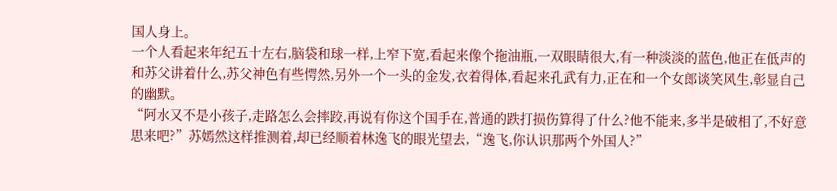国人身上。
一个人看起来年纪五十左右,脑袋和球一样,上窄下宽,看起来像个拖油瓶,一双眼睛很大,有一种淡淡的蓝色,他正在低声的和苏父讲着什么,苏父神色有些愕然,另外一个一头的金发,衣着得体,看起来孔武有力,正在和一个女郎谈笑风生,彰显自己的幽默。
“阿水又不是小孩子,走路怎么会摔跤,再说有你这个国手在,普通的跌打损伤算得了什么?他不能来,多半是破相了,不好意思来吧?”苏嫣然这样推测着,却已经顺着林逸飞的眼光望去,“逸飞,你认识那两个外国人?”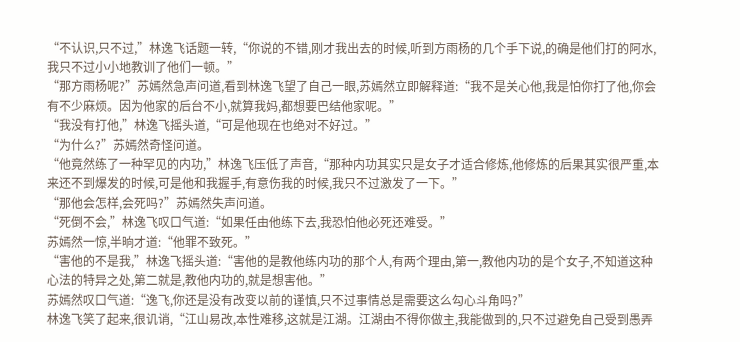“不认识,只不过,”林逸飞话题一转,“你说的不错,刚才我出去的时候,听到方雨杨的几个手下说,的确是他们打的阿水,我只不过小小地教训了他们一顿。”
“那方雨杨呢?”苏嫣然急声问道,看到林逸飞望了自己一眼,苏嫣然立即解释道:“我不是关心他,我是怕你打了他,你会有不少麻烦。因为他家的后台不小,就算我妈,都想要巴结他家呢。”
“我没有打他,”林逸飞摇头道,“可是他现在也绝对不好过。”
“为什么?”苏嫣然奇怪问道。
“他竟然练了一种罕见的内功,”林逸飞压低了声音,“那种内功其实只是女子才适合修炼,他修炼的后果其实很严重,本来还不到爆发的时候,可是他和我握手,有意伤我的时候,我只不过激发了一下。”
“那他会怎样,会死吗?”苏嫣然失声问道。
“死倒不会,”林逸飞叹口气道:“如果任由他练下去,我恐怕他必死还难受。”
苏嫣然一惊,半晌才道:“他罪不致死。”
“害他的不是我,”林逸飞摇头道:“害他的是教他练内功的那个人,有两个理由,第一,教他内功的是个女子,不知道这种心法的特异之处,第二就是,教他内功的,就是想害他。”
苏嫣然叹口气道:“逸飞,你还是没有改变以前的谨慎,只不过事情总是需要这么勾心斗角吗?”
林逸飞笑了起来,很讥诮,“江山易改,本性难移,这就是江湖。江湖由不得你做主,我能做到的,只不过避免自己受到愚弄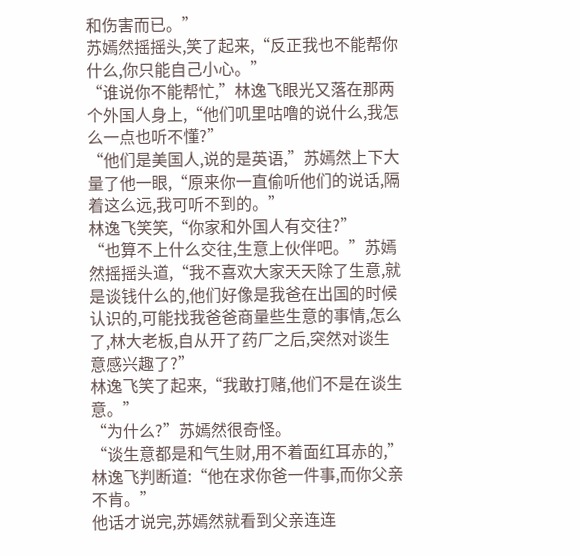和伤害而已。”
苏嫣然摇摇头,笑了起来,“反正我也不能帮你什么,你只能自己小心。”
“谁说你不能帮忙,”林逸飞眼光又落在那两个外国人身上,“他们叽里咕噜的说什么,我怎么一点也听不懂?”
“他们是美国人,说的是英语,”苏嫣然上下大量了他一眼,“原来你一直偷听他们的说话,隔着这么远,我可听不到的。”
林逸飞笑笑,“你家和外国人有交往?”
“也算不上什么交往,生意上伙伴吧。”苏嫣然摇摇头道,“我不喜欢大家天天除了生意,就是谈钱什么的,他们好像是我爸在出国的时候认识的,可能找我爸爸商量些生意的事情,怎么了,林大老板,自从开了药厂之后,突然对谈生意感兴趣了?”
林逸飞笑了起来,“我敢打赌,他们不是在谈生意。”
“为什么?”苏嫣然很奇怪。
“谈生意都是和气生财,用不着面红耳赤的,”林逸飞判断道:“他在求你爸一件事,而你父亲不肯。”
他话才说完,苏嫣然就看到父亲连连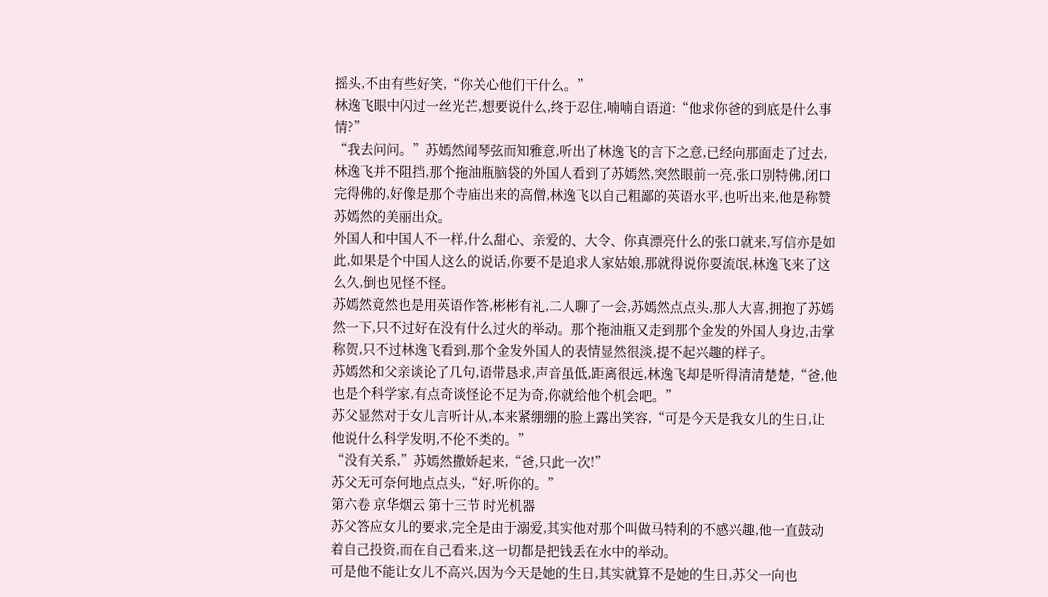摇头,不由有些好笑,“你关心他们干什么。”
林逸飞眼中闪过一丝光芒,想要说什么,终于忍住,喃喃自语道:“他求你爸的到底是什么事情?”
“我去问问。”苏嫣然闻琴弦而知雅意,听出了林逸飞的言下之意,已经向那面走了过去,林逸飞并不阻挡,那个拖油瓶脑袋的外国人看到了苏嫣然,突然眼前一亮,张口别特佛,闭口完得佛的,好像是那个寺庙出来的高僧,林逸飞以自己粗鄙的英语水平,也听出来,他是称赞苏嫣然的美丽出众。
外国人和中国人不一样,什么甜心、亲爱的、大令、你真漂亮什么的张口就来,写信亦是如此,如果是个中国人这么的说话,你要不是追求人家姑娘,那就得说你耍流氓,林逸飞来了这么久,倒也见怪不怪。
苏嫣然竟然也是用英语作答,彬彬有礼,二人聊了一会,苏嫣然点点头,那人大喜,拥抱了苏嫣然一下,只不过好在没有什么过火的举动。那个拖油瓶又走到那个金发的外国人身边,击掌称贺,只不过林逸飞看到,那个金发外国人的表情显然很淡,提不起兴趣的样子。
苏嫣然和父亲谈论了几句,语带恳求,声音虽低,距离很远,林逸飞却是听得清清楚楚,“爸,他也是个科学家,有点奇谈怪论不足为奇,你就给他个机会吧。”
苏父显然对于女儿言听计从,本来紧绷绷的脸上露出笑容,“可是今天是我女儿的生日,让他说什么科学发明,不伦不类的。”
“没有关系,”苏嫣然撒娇起来,“爸,只此一次!”
苏父无可奈何地点点头,“好,听你的。”
第六卷 京华烟云 第十三节 时光机器
苏父答应女儿的要求,完全是由于溺爱,其实他对那个叫做马特利的不感兴趣,他一直鼓动着自己投资,而在自己看来,这一切都是把钱丢在水中的举动。
可是他不能让女儿不高兴,因为今天是她的生日,其实就算不是她的生日,苏父一向也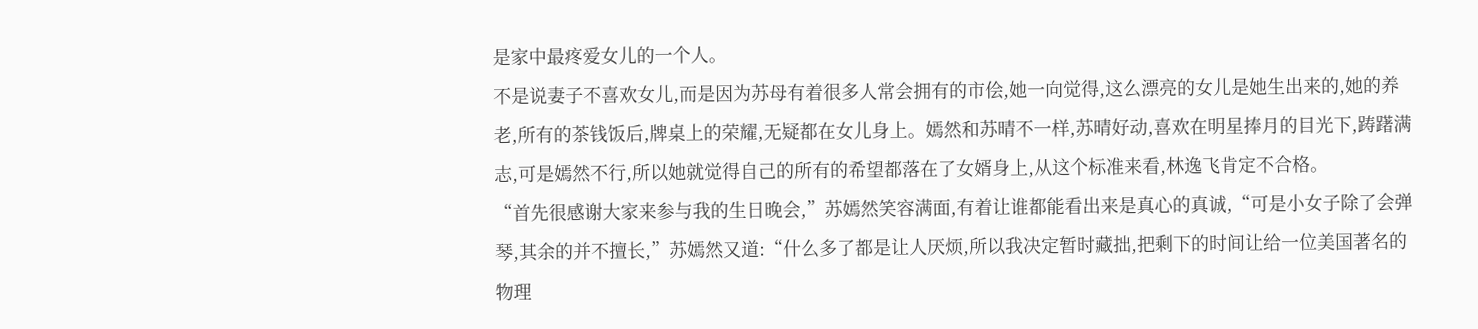是家中最疼爱女儿的一个人。
不是说妻子不喜欢女儿,而是因为苏母有着很多人常会拥有的市侩,她一向觉得,这么漂亮的女儿是她生出来的,她的养老,所有的茶钱饭后,牌桌上的荣耀,无疑都在女儿身上。嫣然和苏晴不一样,苏晴好动,喜欢在明星捧月的目光下,踌躇满志,可是嫣然不行,所以她就觉得自己的所有的希望都落在了女婿身上,从这个标准来看,林逸飞肯定不合格。
“首先很感谢大家来参与我的生日晚会,”苏嫣然笑容满面,有着让谁都能看出来是真心的真诚,“可是小女子除了会弹琴,其余的并不擅长,”苏嫣然又道:“什么多了都是让人厌烦,所以我决定暂时藏拙,把剩下的时间让给一位美国著名的物理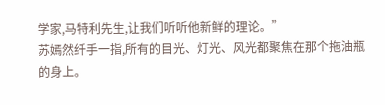学家,马特利先生,让我们听听他新鲜的理论。”
苏嫣然纤手一指,所有的目光、灯光、风光都聚焦在那个拖油瓶的身上。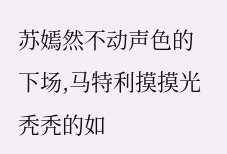苏嫣然不动声色的下场,马特利摸摸光秃秃的如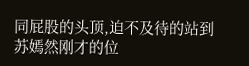同屁股的头顶,迫不及待的站到苏嫣然刚才的位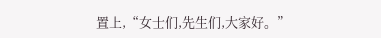置上,“女士们,先生们,大家好。”